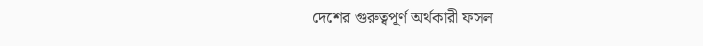দেশের গুরুত্বপূর্ণ অর্থকারী ফসল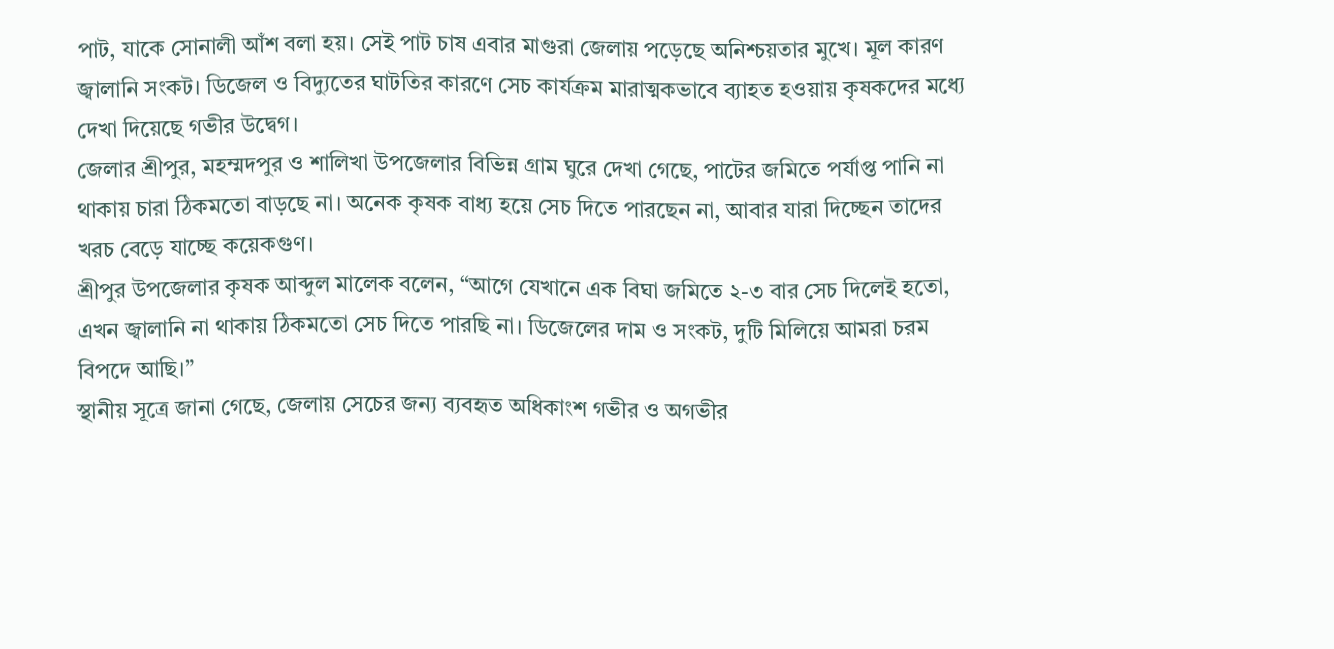পাট, যাকে সোনালী আঁশ বলা হয়। সেই পাট চাষ এবার মাগুরা জেলায় পড়েছে অনিশ্চয়তার মুখে। মূল কারণ জ্বালানি সংকট। ডিজেল ও বিদ্যুতের ঘাটতির কারণে সেচ কার্যক্রম মারাত্মকভাবে ব্যাহত হওয়ায় কৃষকদের মধ্যে দেখা দিয়েছে গভীর উদ্বেগ।
জেলার শ্রীপুর, মহম্মদপুর ও শালিখা উপজেলার বিভিন্ন গ্রাম ঘুরে দেখা গেছে, পাটের জমিতে পর্যাপ্ত পানি না থাকায় চারা ঠিকমতো বাড়ছে না। অনেক কৃষক বাধ্য হয়ে সেচ দিতে পারছেন না, আবার যারা দিচ্ছেন তাদের খরচ বেড়ে যাচ্ছে কয়েকগুণ।
শ্রীপুর উপজেলার কৃষক আব্দুল মালেক বলেন, “আগে যেখানে এক বিঘা জমিতে ২-৩ বার সেচ দিলেই হতো, এখন জ্বালানি না থাকায় ঠিকমতো সেচ দিতে পারছি না। ডিজেলের দাম ও সংকট, দুটি মিলিয়ে আমরা চরম বিপদে আছি।”
স্থানীয় সূত্রে জানা গেছে, জেলায় সেচের জন্য ব্যবহৃত অধিকাংশ গভীর ও অগভীর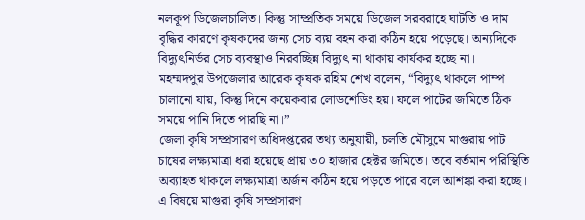নলকূপ ডিজেলচালিত। কিন্তু সাম্প্রতিক সময়ে ডিজেল সরবরাহে ঘাটতি ও দাম বৃদ্ধির কারণে কৃষকদের জন্য সেচ ব্যয় বহন করা কঠিন হয়ে পড়েছে। অন্যদিকে বিদ্যুৎনির্ভর সেচ ব্যবস্থাও নিরবচ্ছিন্ন বিদ্যুৎ না থাকায় কার্যকর হচ্ছে না।
মহম্মদপুর উপজেলার আরেক কৃষক রহিম শেখ বলেন, “বিদ্যুৎ থাকলে পাম্প চালানো যায়, কিন্তু দিনে কয়েকবার লোডশেডিং হয়। ফলে পাটের জমিতে ঠিক সময়ে পানি দিতে পারছি না।”
জেলা কৃষি সম্প্রসারণ অধিদপ্তরের তথ্য অনুযায়ী, চলতি মৌসুমে মাগুরায় পাট চাষের লক্ষ্যমাত্রা ধরা হয়েছে প্রায় ৩০ হাজার হেক্টর জমিতে। তবে বর্তমান পরিস্থিতি অব্যাহত থাকলে লক্ষ্যমাত্রা অর্জন কঠিন হয়ে পড়তে পারে বলে আশঙ্কা করা হচ্ছে।
এ বিষয়ে মাগুরা কৃষি সম্প্রসারণ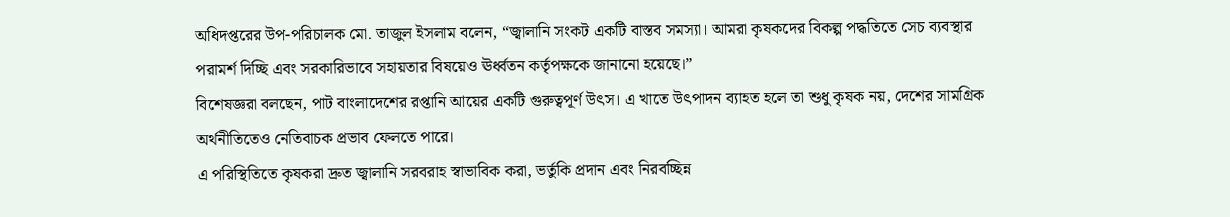অধিদপ্তরের উপ-পরিচালক মো. তাজুল ইসলাম বলেন, “জ্বালানি সংকট একটি বাস্তব সমস্যা। আমরা কৃষকদের বিকল্প পদ্ধতিতে সেচ ব্যবস্থার পরামর্শ দিচ্ছি এবং সরকারিভাবে সহায়তার বিষয়েও ঊর্ধ্বতন কর্তৃপক্ষকে জানানো হয়েছে।”
বিশেষজ্ঞরা বলছেন, পাট বাংলাদেশের রপ্তানি আয়ের একটি গুরুত্বপূর্ণ উৎস। এ খাতে উৎপাদন ব্যাহত হলে তা শুধু কৃষক নয়, দেশের সামগ্রিক অর্থনীতিতেও নেতিবাচক প্রভাব ফেলতে পারে।
এ পরিস্থিতিতে কৃষকরা দ্রুত জ্বালানি সরবরাহ স্বাভাবিক করা, ভর্তুকি প্রদান এবং নিরবচ্ছিন্ন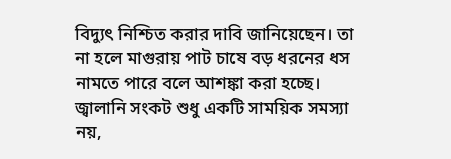বিদ্যুৎ নিশ্চিত করার দাবি জানিয়েছেন। তা না হলে মাগুরায় পাট চাষে বড় ধরনের ধস নামতে পারে বলে আশঙ্কা করা হচ্ছে।
জ্বালানি সংকট শুধু একটি সাময়িক সমস্যা নয়,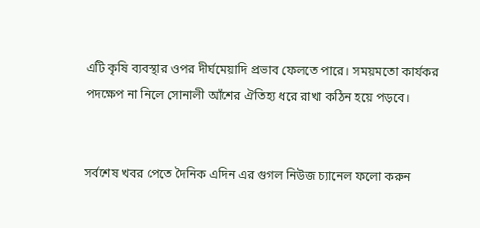এটি কৃষি ব্যবস্থার ওপর দীর্ঘমেয়াদি প্রভাব ফেলতে পারে। সময়মতো কার্যকর পদক্ষেপ না নিলে সোনালী আঁশের ঐতিহ্য ধরে রাখা কঠিন হয়ে পড়বে।


সর্বশেষ খবর পেতে দৈনিক এদিন এর গুগল নিউজ চ্যানেল ফলো করুন